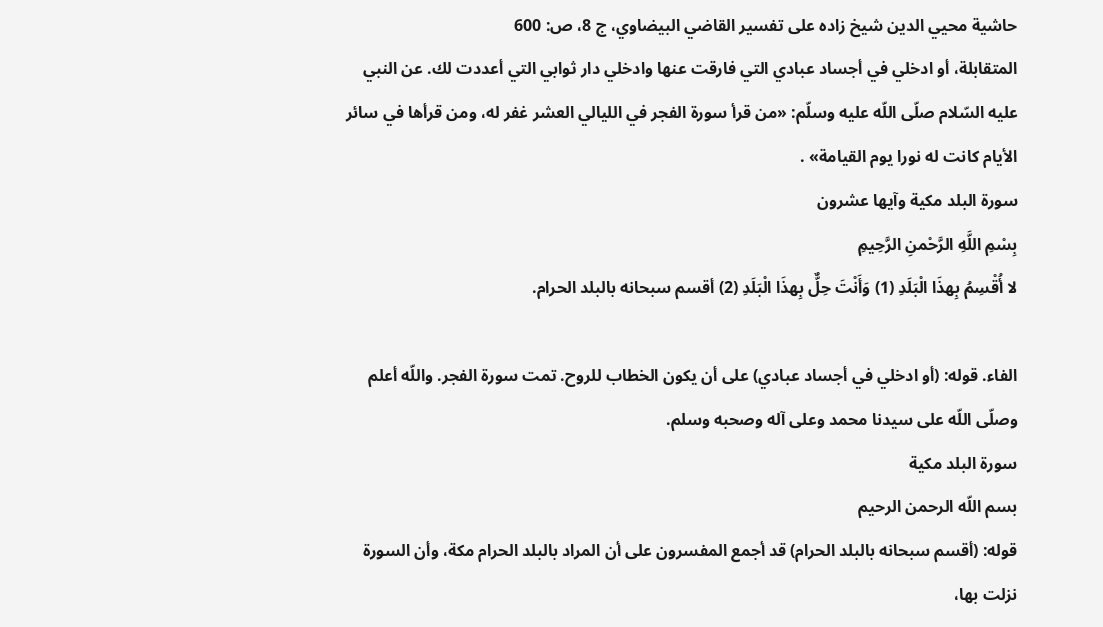حاشية محيي الدين شيخ زاده على تفسير القاضي البيضاوي، ج 8، ص: 600
المتقابلة، أو ادخلي في أجساد عبادي التي فارقت عنها وادخلي دار ثوابي التي أعددت لك. عن النبي عليه السّلام صلّى اللّه عليه وسلّم: «من قرأ سورة الفجر في الليالي العشر غفر له، ومن قرأها في سائر الأيام كانت له نورا يوم القيامة» .
سورة البلد مكية وآيها عشرون
بِسْمِ اللَّهِ الرَّحْمنِ الرَّحِيمِ
لا أُقْسِمُ بِهذَا الْبَلَدِ (1) وَأَنْتَ حِلٌّ بِهذَا الْبَلَدِ (2) أقسم سبحانه بالبلد الحرام.

الفاء. قوله: (أو ادخلي في أجساد عبادي) على أن يكون الخطاب للروح. تمت سورة الفجر. واللّه أعلم وصلّى اللّه على سيدنا محمد وعلى آله وصحبه وسلم.
سورة البلد مكية
بسم اللّه الرحمن الرحيم
قوله: (أقسم سبحانه بالبلد الحرام) قد أجمع المفسرون على أن المراد بالبلد الحرام مكة، وأن السورة نزلت بها،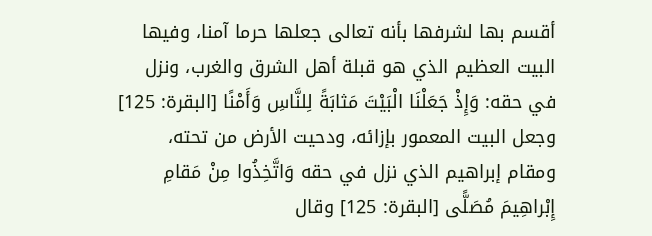أقسم بها لشرفها بأنه تعالى جعلها حرما آمنا، وفيها البيت العظيم الذي هو قبلة أهل الشرق والغرب، ونزل في حقه: وَإِذْ جَعَلْنَا الْبَيْتَ مَثابَةً لِلنَّاسِ وَأَمْنًا [البقرة: 125] وجعل البيت المعمور بإزائه، ودحيت الأرض من تحته، ومقام إبراهيم الذي نزل في حقه وَاتَّخِذُوا مِنْ مَقامِ إِبْراهِيمَ مُصَلًّى [البقرة: 125] وقال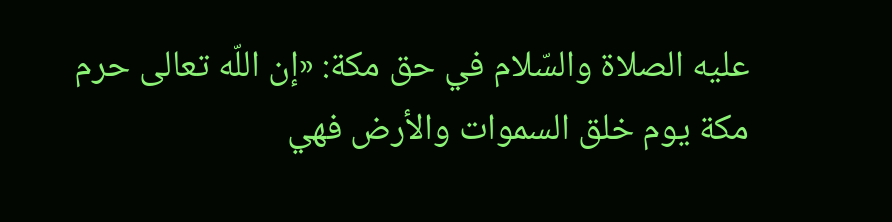عليه الصلاة والسّلام في حق مكة: «إن اللّه تعالى حرم مكة يوم خلق السموات والأرض فهي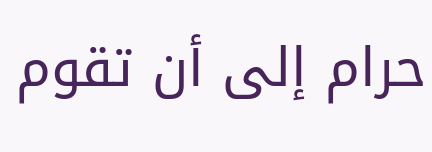حرام إلى أن تقوم